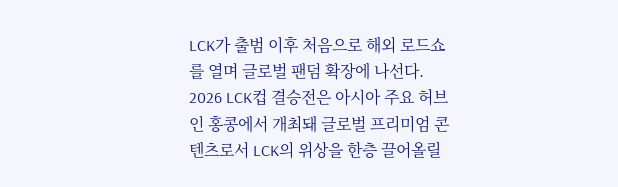LCK가 출범 이후 처음으로 해외 로드쇼를 열며 글로벌 팬덤 확장에 나선다. 2026 LCK컵 결승전은 아시아 주요 허브인 홍콩에서 개최돼 글로벌 프리미엄 콘텐츠로서 LCK의 위상을 한층 끌어올릴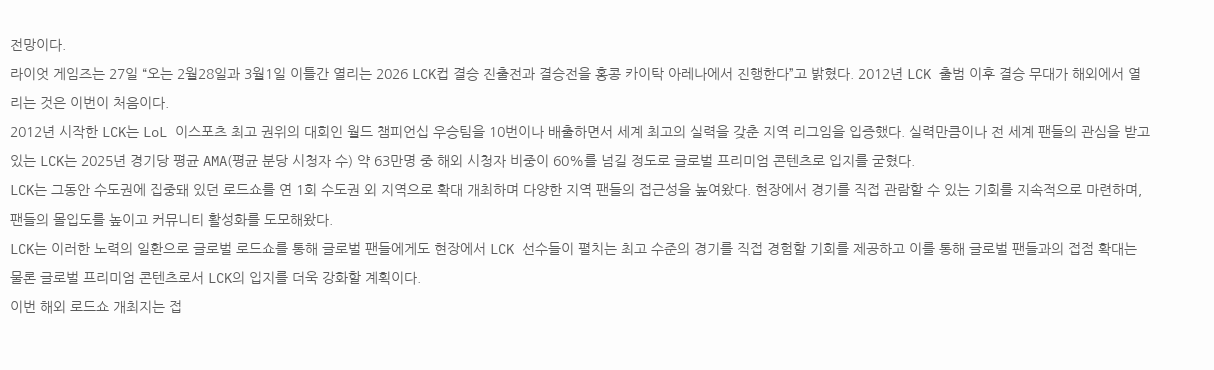전망이다.
라이엇 게임즈는 27일 “오는 2월28일과 3월1일 이틀간 열리는 2026 LCK컵 결승 진출전과 결승전을 홍콩 카이탁 아레나에서 진행한다”고 밝혔다. 2012년 LCK 출범 이후 결승 무대가 해외에서 열리는 것은 이번이 처음이다.
2012년 시작한 LCK는 LoL 이스포츠 최고 권위의 대회인 월드 챔피언십 우승팀을 10번이나 배출하면서 세계 최고의 실력을 갖춘 지역 리그임을 입증했다. 실력만큼이나 전 세계 팬들의 관심을 받고 있는 LCK는 2025년 경기당 평균 AMA(평균 분당 시청자 수) 약 63만명 중 해외 시청자 비중이 60%를 넘길 정도로 글로벌 프리미엄 콘텐츠로 입지를 굳혔다.
LCK는 그동안 수도권에 집중돼 있던 로드쇼를 연 1회 수도권 외 지역으로 확대 개최하며 다양한 지역 팬들의 접근성을 높여왔다. 현장에서 경기를 직접 관람할 수 있는 기회를 지속적으로 마련하며, 팬들의 몰입도를 높이고 커뮤니티 활성화를 도모해왔다.
LCK는 이러한 노력의 일환으로 글로벌 로드쇼를 통해 글로벌 팬들에게도 현장에서 LCK 선수들이 펼치는 최고 수준의 경기를 직접 경험할 기회를 제공하고 이를 통해 글로벌 팬들과의 접점 확대는 물론 글로벌 프리미엄 콘텐츠로서 LCK의 입지를 더욱 강화할 계획이다.
이번 해외 로드쇼 개최지는 접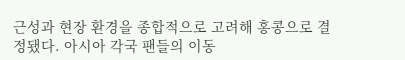근성과 현장 환경을 종합적으로 고려해 홍콩으로 결정됐다. 아시아 각국 팬들의 이동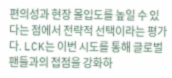편의성과 현장 몰입도를 높일 수 있다는 점에서 전략적 선택이라는 평가다. LCK는 이번 시도를 통해 글로벌 팬들과의 접점을 강화하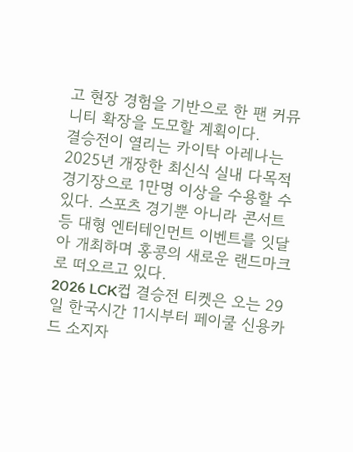고 현장 경험을 기반으로 한 팬 커뮤니티 확장을 도모할 계획이다.
결승전이 열리는 카이탁 아레나는 2025년 개장한 최신식 실내 다목적 경기장으로 1만명 이상을 수용할 수 있다. 스포츠 경기뿐 아니라 콘서트 등 대형 엔터테인먼트 이벤트를 잇달아 개최하며 홍콩의 새로운 랜드마크로 떠오르고 있다.
2026 LCK컵 결승전 티켓은 오는 29일 한국시간 11시부터 페이쿨 신용카드 소지자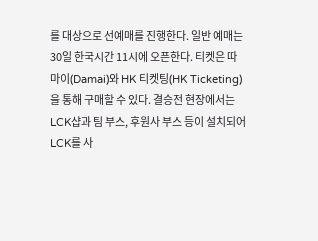를 대상으로 선예매를 진행한다. 일반 예매는 30일 한국시간 11시에 오픈한다. 티켓은 따마이(Damai)와 HK 티켓팅(HK Ticketing)을 통해 구매할 수 있다. 결승전 현장에서는 LCK샵과 팀 부스, 후원사 부스 등이 설치되어 LCK를 사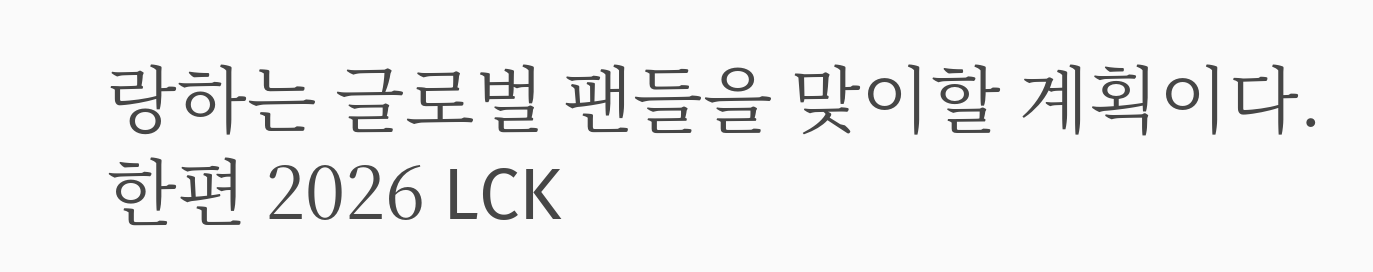랑하는 글로벌 팬들을 맞이할 계획이다.
한편 2026 LCK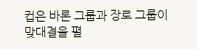컵은 바론 그룹과 장로 그룹이 맞대결을 펼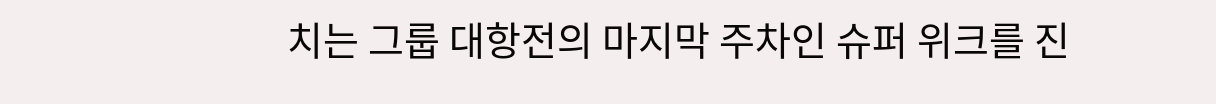치는 그룹 대항전의 마지막 주차인 슈퍼 위크를 진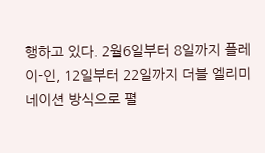행하고 있다. 2월6일부터 8일까지 플레이-인, 12일부터 22일까지 더블 엘리미네이션 방식으로 펼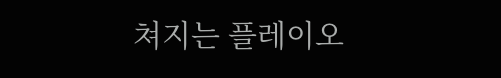쳐지는 플레이오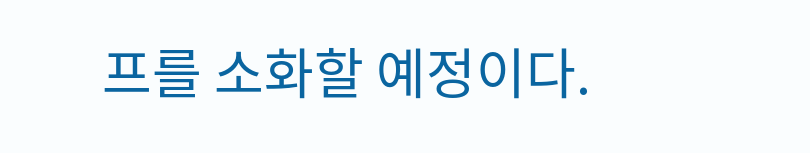프를 소화할 예정이다.